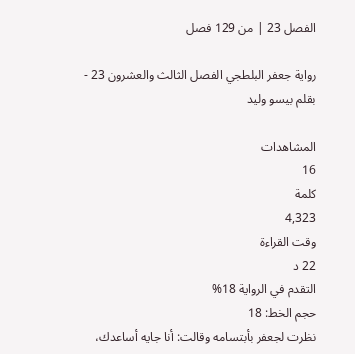الفصل 23 | من 129 فصل

رواية جعفر البلطجي الفصل الثالث والعشرون 23 - بقلم بيسو وليد

المشاهدات
16
كلمة
4,323
وقت القراءة
22 د
التقدم في الرواية 18%
حجم الخط: 18
نظرت لجعفر بأبتسامه وقالت: أنا جايه أساعدك،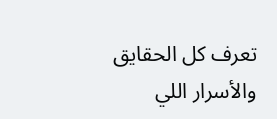تعرف كل الحقايق والأسرار اللي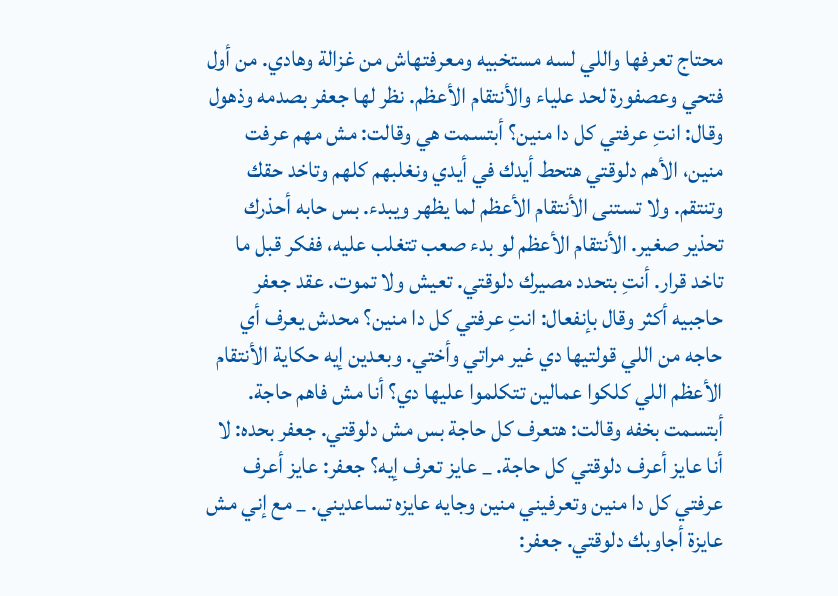محتاج تعرفها واللي لسه مستخبيه ومعرفتهاش من غزالة وهادي. من أول فتحي وعصفورة لحد علياء والأنتقام الأعظم. نظر لها جعفر بصدمه وذهول وقال: انتِ عرفتي كل دا منين؟ أبتسمت هي وقالت: مش مهم عرفت منين، الأهم دلوقتي هتحط أيدك في أيدي ونغلبهم كلهم وتاخد حقك وتنتقم. ولا تستنى الأنتقام الأعظم لما يظهر ويبدء. بس حابه أحذرك تحذير صغير. الأنتقام الأعظم لو بدء صعب تتغلب عليه، ففكر قبل ما تاخد قرار. أنتِ بتحدد مصيرك دلوقتي. تعيش ولا تموت. عقد جعفر حاجبيه أكثر وقال بإنفعال: انتِ عرفتي كل دا منين؟ محدش يعرف أي حاجه من اللي قولتيها دي غير مراتي وأختي. وبعدين إيه حكاية الأنتقام الأعظم اللي كلكوا عمالين تتكلموا عليها دي؟ أنا مش فاهم حاجة. أبتسمت بخفه وقالت: هتعرف كل حاجة بس مش دلوقتي. جعفر بحده: لا أنا عايز أعرف دلوقتي كل حاجة. _ عايز تعرف إيه؟ جعفر: عايز أعرف عرفتي كل دا منين وتعرفيني منين وجايه عايزه تساعديني. _ مع إني مش عايزة أجاوبك دلوقتي. جعفر: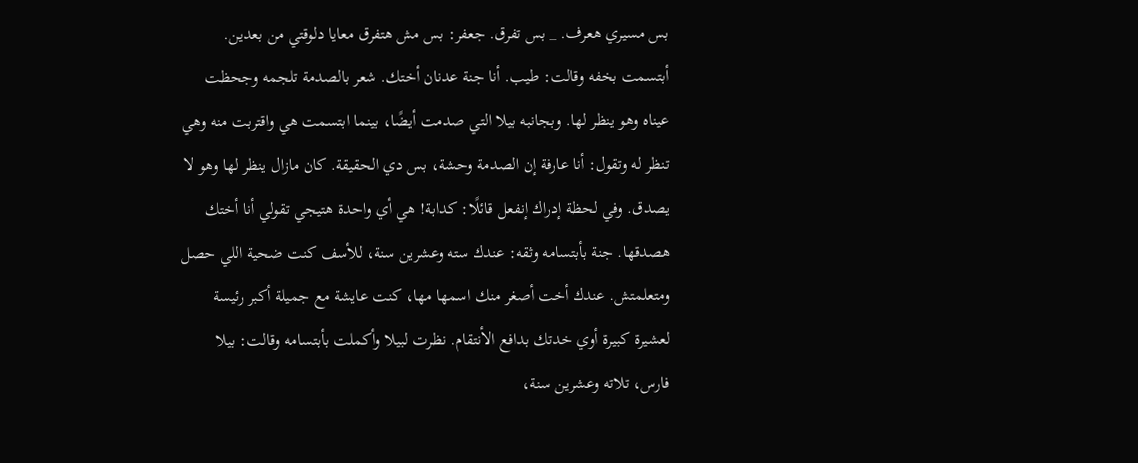بس مسيري هعرف. _ بس تفرق. جعفر: بس مش هتفرق معايا دلوقتي من بعدين. أبتسمت بخفه وقالت: طيب. أنا جنة عدنان أختك. شعر بالصدمة تلجمه وجحظت عيناه وهو ينظر لها. وبجانبه بيلا التي صدمت أيضًا، بينما ابتسمت هي واقتربت منه وهي تنظر له وتقول: أنا عارفة إن الصدمة وحشة، بس دي الحقيقة. كان مازال ينظر لها وهو لا يصدق. وفي لحظة إدراك إنفعل قائلًا: كدابة! هي أي واحدة هتيجي تقولي أنا أختك هصدقها. جنة بأبتسامه وثقه: عندك سته وعشرين سنة، للأسف كنت ضحية اللي حصل ومتعلمتش. عندك أخت أصغر منك اسمها مها، كنت عايشة مع جميلة أكبر رئيسة لعشيرة كبيرة أوي خدتك بدافع الأنتقام. نظرت لبيلا وأكملت بأبتسامه وقالت: بيلا فارس، تلاته وعشرين سنة،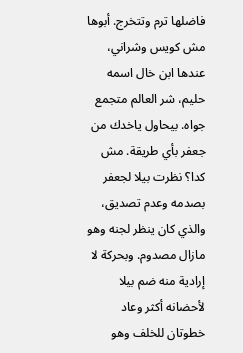فاضلها ترم وتتخرج. أبوها مش كويس وشراني، عندها ابن خال اسمه حليم، شر العالم متجمع جواه. بيحاول ياخدك من جعفر بأي طريقة. مش كدا؟ نظرت بيلا لجعفر بصدمه وعدم تصديق، والذي كان ينظر لجنه وهو مازال مصدوم. وبحركة لا إرادية منه ضم بيلا لأحضانه أكثر وعاد خطوتان للخلف وهو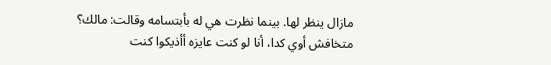مازال ينظر لها. بينما نظرت هي له بأبتسامه وقالت: مالك؟ متخافش أوي كدا، أنا لو كنت عايزه أأذيكوا كنت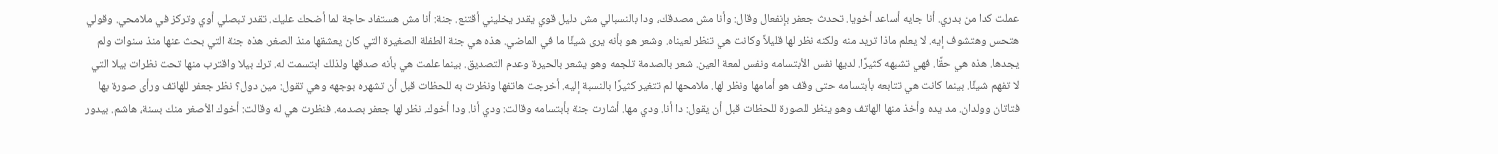عملت كدا من بدري. أنا جايه أساعد أخويا. تحدث جعفر بإنفعال وقال: وأنا مش مصدقك، ودا بالنسبالي مش دليل قوي يقدر يخليني أقتنع. جنة: أنا مش هستفاد حاجة لما أضحك عليك. تقدر تبصلي أوي وتركز في ملامحي. وقولي هتحس وهتشوف إيه. لا يعلم ماذا تريد منه ولكنه نظر لها قليلاً وكانت هي تنظر لعيناه. وشعر هو بأنه يرى شيئًا ما في الماضي. هذه هي جنة الطفلة الصغيرة التي كان يعشقها منذ الصغر. هذه جنة التي بحث عنها منذ سنوات ولم يجدها. هذه هي حقًا. فهي تشبهه كثيرًا. لديها نفس الأبتسامه ونفس لمعة العين. شعر بالصدمة تلجمه وهو يشعر بالحيرة وعدم التصديق. بينما علمت هي بأنه صدقها ولذلك ابتسمت له. ترك بيلا واقترب منها تحت نظرات بيلا التي لا تفهم شيئًا. بينما كانت هي تتابعه بأبتسامه حتى وقف هو أمامها ونظر لها. ملامحها لم تتغير كثيرًا بالنسبة إليه. أخرجت هاتفها ونظرت به للحظات قبل أن تشهره بوجهه وهي تقول: مين دول؟ نظر جعفر للهاتف ورأى صورة بها فتاتان وولدان. مد يده وأخذ منها الهاتف وهو ينظر للصورة للحظات قبل أن يقول: دا أنا. ودي مها. أشارت جنة بأبتسامه وقالت: ودي أنا. ودا أخوك. نظر لها جعفر بصدمه. فنظرت هي له وقالت: أخوك الأصغر منك بسنة، هاشم. بيدور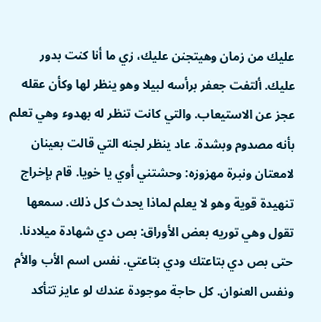عليك من زمان وهيتجنن عليك، زي ما أنا كنت بدور عليك. ألتفت جعفر برأسه لبيلا وهو ينظر لها وكأن عقله عجز عن الاستيعاب. والتي كانت تنظر له بهدوء وهي تعلم بأنه مصدوم وبشدة. عاد ينظر لجنه التي قالت بعينان لامعتان ونبرة مهزوزه: وحشتني أوي يا خويا. قام بإخراج تنهيدة قوية وهو لا يعلم لماذا يحدث كل ذلك. سمعها تقول وهي توريه بعض الأوراق: بص دي شهادة ميلادنا. حتى بص دي بتاعتك ودي بتاعتي. نفس اسم الأب والأم ونفس العنوان. كل حاجة موجودة عندك لو عايز تتأكد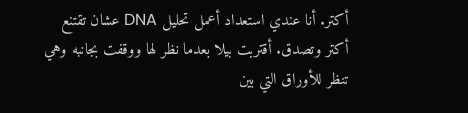أكتر. أنا عندي استعداد أعمل تحليل DNA عشان تقتنع أكتر وتصدق. أقتربت بيلا بعدما نظر لها ووقفت بجانبه وهي تنظر للأوراق التي بين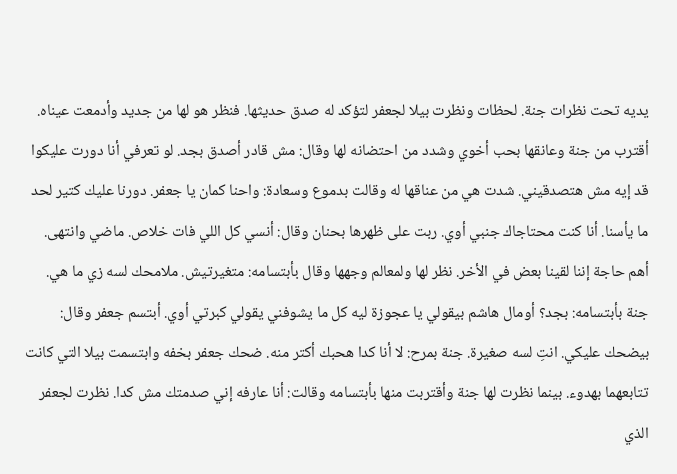يديه تحت نظرات جنة. لحظات ونظرت بيلا لجعفر لتؤكد له صدق حديثها. فنظر هو لها من جديد وأدمعت عيناه. أقترب من جنة وعانقها بحب أخوي وشدد من احتضانه لها وقال: مش قادر أصدق بجد. لو تعرفي أنا دورت عليكوا قد إيه مش هتصدقيني. شدت هي من عناقها له وقالت بدموع وسعادة: واحنا كمان يا جعفر. دورنا عليك كتير لحد ما يأسنا. أنا كنت محتاجاك جنبي أوي. ربت على ظهرها بحنان وقال: أنسي كل اللي فات خلاص. ماضي وانتهى. أهم حاجة إننا لقينا بعض في الأخر. نظر لها ولمعالم وجهها وقال بأبتسامه: متغيرتيش. ملامحك لسه زي ما هي. جنة بأبتسامه: بجد؟ أومال هاشم بيقولي يا عجوزة ليه كل ما يشوفني يقولي كبرتي أوي. أبتسم جعفر وقال: بيضحك عليكي. انتِ لسه صغيرة. جنة بمرح: لا أنا كدا هحبك أكتر منه. ضحك جعفر بخفه وابتسمت بيلا التي كانت تتابعهما بهدوء. بينما نظرت لها جنة وأقتربت منها بأبتسامه وقالت: أنا عارفه إني صدمتك مش كدا. نظرت لجعفر الذي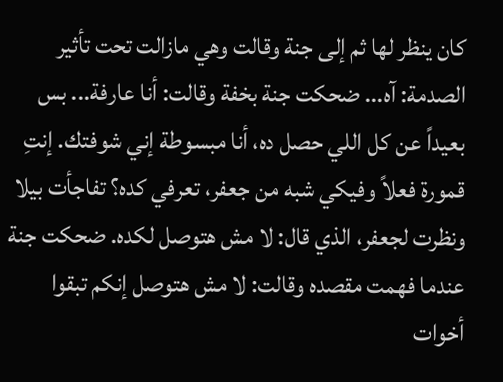كان ينظر لها ثم إلى جنة وقالت وهي مازالت تحت تأثير الصدمة: آه... ضحكت جنة بخفة وقالت: أنا عارفة... بس بعيداً عن كل اللي حصل ده، أنا مبسوطة إني شوفتك. إنتِ قمورة فعلاً وفيكي شبه من جعفر، تعرفي كده؟ تفاجأت بيلا ونظرت لجعفر، الذي قال: لا مش هتوصل لكده. ضحكت جنة عندما فهمت مقصده وقالت: لا مش هتوصل إنكم تبقوا أخوات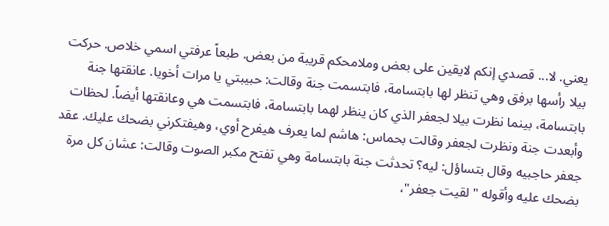يعني. لا... قصدي إنكم لايقين على بعض وملامحكم قريبة من بعض. طبعاً عرفتي اسمي خلاص. حركت بيلا رأسها برفق وهي تنظر لها بابتسامة، فابتسمت جنة وقالت: حبيبتي يا مرات أخويا. عانقتها جنة بابتسامة، بينما نظرت بيلا لجعفر الذي كان ينظر لهما بابتسامة، فابتسمت هي وعانقتها أيضاً. لحظات وأبعدت جنة ونظرت لجعفر وقالت بحماس: هاشم لما يعرف هيفرح أوي، وهيفتكرني بضحك عليك. عقد جعفر حاجبيه وقال بتساؤل: ليه؟ تحدثت جنة بابتسامة وهي تفتح مكبر الصوت وقالت: عشان كل مرة بضحك عليه وأقوله "لقيت جعفر"،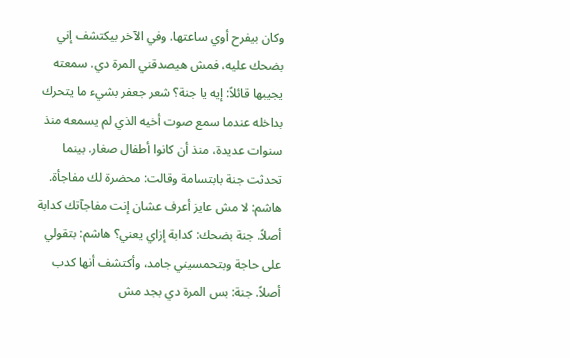وكان بيفرح أوي ساعتها. وفي الآخر بيكتشف إني بضحك عليه، فمش هيصدقني المرة دي. سمعته يجيبها قائلاً: إيه يا جنة؟ شعر جعفر بشيء ما يتحرك بداخله عندما سمع صوت أخيه الذي لم يسمعه منذ سنوات عديدة، منذ أن كانوا أطفال صغار. بينما تحدثت جنة بابتسامة وقالت: محضرة لك مفاجأة. هاشم: لا مش عايز أعرف عشان إنت مفاجآتك كدابة أصلاً. جنة بضحك: كدابة إزاي يعني؟ هاشم: بتقولي على حاجة وبتحمسيني جامد، وأكتشف أنها كدب أصلاً. جنة: بس المرة دي بجد مش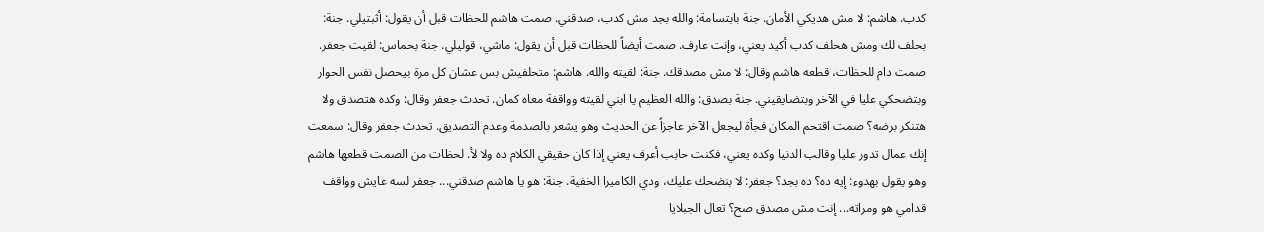كدب. هاشم: لا مش هديكي الأمان. جنة بابتسامة: والله بجد مش كدب، صدقني. صمت هاشم للحظات قبل أن يقول: أثبتيلي. جنة: بحلف لك ومش هحلف كدب أكيد يعني، وإنت عارف. صمت أيضاً للحظات قبل أن يقول: ماشي، قوليلي. جنة بحماس: لقيت جعفر. صمت دام للحظات، قطعه هاشم وقال: لا مش مصدقك. جنة: لقيته والله. هاشم: متحلفيش بس عشان كل مرة بيحصل نفس الحوار وبتضحكي عليا في الآخر وبتضايقيني. جنة بصدق: والله العظيم يا ابني لقيته وواقفة معاه كمان. تحدث جعفر وقال: وكده هتصدق ولا هتنكر برضه؟ صمت اقتحم المكان فجأة ليجعل الآخر عاجزاً عن الحديث وهو يشعر بالصدمة وعدم التصديق. تحدث جعفر وقال: سمعت إنك عمال تدور عليا وقالب الدنيا وكده يعني، فكنت حابب أعرف يعني إذا كان حقيقي الكلام ده ولا لأ. لحظات من الصمت قطعها هاشم وهو يقول بهدوء: إيه ده؟ ده بجد؟ جعفر: لا بنضحك عليك، ودي الكاميرا الخفية. جنة: هو يا هاشم صدقني... جعفر لسه عايش وواقف قدامي هو ومراته... إنت مش مصدق صح؟ تعال الجبلايا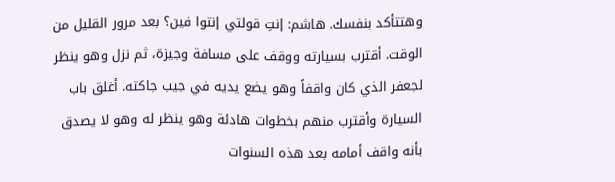وهتتأكد بنفسك. هاشم: إنتِ قولتي إنتوا فين؟ بعد مرور القليل من الوقت. أقترب بسيارته ووقف على مسافة وجيزة، ثم نزل وهو ينظر لجعفر الذي كان واقفاً وهو يضع يديه في جيب جاكته. أغلق باب السيارة وأقترب منهم بخطوات هادئة وهو ينظر له وهو لا يصدق بأنه واقف أمامه بعد هذه السنوات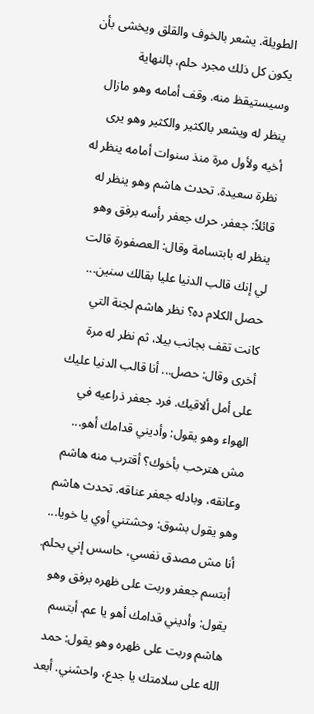الطويلة. يشعر بالخوف والقلق ويخشى بأن يكون كل ذلك مجرد حلم، بالنهاية وسيستيقظ منه. وقف أمامه وهو مازال ينظر له ويشعر بالكثير والكثير وهو يرى أخيه ولأول مرة منذ سنوات أمامه ينظر له نظرة سعيدة. تحدث هاشم وهو ينظر له قائلاً: جعفر. حرك جعفر رأسه برفق وهو ينظر له بابتسامة وقال: العصفورة قالت لي إنك قالب الدنيا عليا بقالك سنين... حصل الكلام ده؟ نظر هاشم لجنة التي كانت تقف بجانب بيلا، ثم نظر له مرة أخرى وقال: حصل... أنا قالب الدنيا عليك على أمل ألاقيك. فرد جعفر ذراعيه في الهواء وهو يقول: وأديني قدامك أهو... مش هترحب بأخوك؟ أقترب منه هاشم وعانقه، وبادله جعفر عناقه. تحدث هاشم وهو يقول بشوق: وحشتني أوي يا خويا... أنا مش مصدق نفسي، حاسس إني بحلم. أبتسم جعفر وربت على ظهره برفق وهو يقول: وأديني قدامك أهو يا عم. أبتسم هاشم وربت على ظهره وهو يقول: حمد الله على سلامتك يا جدع، واحشني. أبعد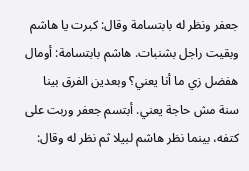جعفر ونظر له بابتسامة وقال: كبرت يا هاشم وبقيت راجل بشنبات. هاشم بابتسامة: أومال هفضل زي ما أنا يعني؟ وبعدين الفرق بينا سنة مش حاجة يعني. أبتسم جعفر وربت على كتفه، بينما نظر هاشم لبيلا ثم نظر له وقال: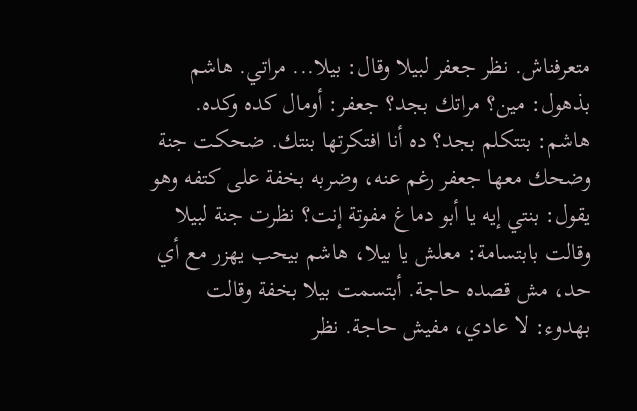متعرفناش. نظر جعفر لبيلا وقال: بيلا... مراتي. هاشم بذهول: مين؟ مراتك بجد؟ جعفر: أومال كده وكده. هاشم: بتتكلم بجد؟ ده أنا افتكرتها بنتك. ضحكت جنة وضحك معها جعفر رغم عنه، وضربه بخفة على كتفه وهو يقول: بنتي إيه يا أبو دماغ مفوتة إنت؟ نظرت جنة لبيلا وقالت بابتسامة: معلش يا بيلا، هاشم بيحب يهزر مع أي حد، مش قصده حاجة. أبتسمت بيلا بخفة وقالت بهدوء: لا عادي، مفيش حاجة. نظر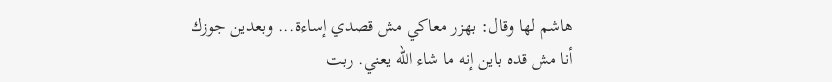هاشم لها وقال: بهزر معاكي مش قصدي إساءة... وبعدين جوزك أنا مش قده باين إنه ما شاء الله يعني. ربت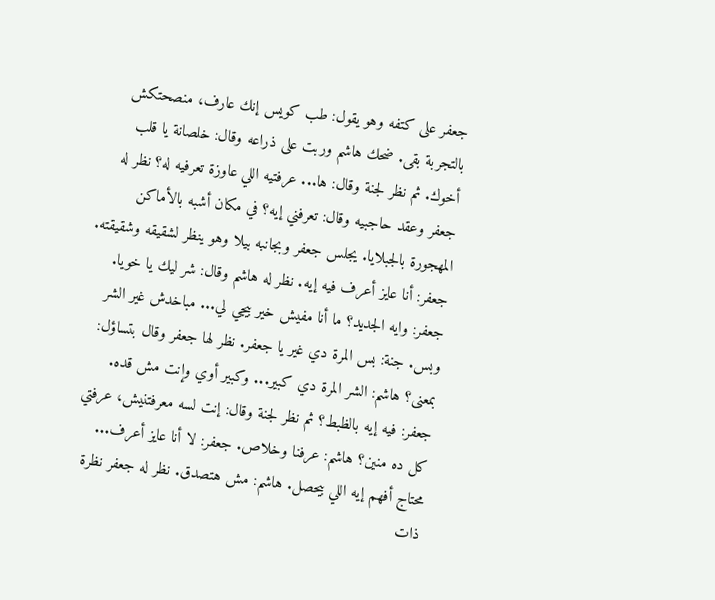جعفر على كتفه وهو يقول: طب كويس إنك عارف، منصحتكش بالتجربة بقى. ضحك هاشم وربت على ذراعه وقال: خلصانة يا قلب أخوك. ثم نظر لجنة وقال: ها... عرفتيه اللي عاوزة تعرفيه له؟ نظر له جعفر وعقد حاجبيه وقال: تعرفني إيه؟ في مكان أشبه بالأماكن المهجورة بالجبلايا. يجلس جعفر وبجانبه بيلا وهو ينظر لشقيقه وشقيقته. جعفر: أنا عايز أعرف فيه إيه. نظر له هاشم وقال: شر ليك يا خويا. جعفر: وايه الجديد؟ ما أنا مفيش خير بيجي لي... مباخدش غير الشر وبس. جنة: بس المرة دي غير يا جعفر. نظر لها جعفر وقال بتساؤل: بمعنى؟ هاشم: الشر المرة دي كبير... وكبير أوي وإنت مش قده. جعفر: فيه إيه بالظبط؟ ثم نظر لجنة وقال: إنت لسه معرفتنيش، عرفتي كل ده منين؟ هاشم: عرفنا وخلاص. جعفر: لا أنا عايز أعرف... محتاج أفهم إيه اللي بيحصل. هاشم: مش هتصدق. نظر له جعفر نظرة ذات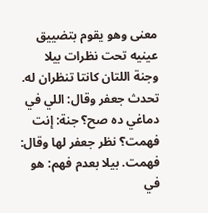معنى وهو يقوم بتضييق عينيه تحت نظرات بيلا وجنة اللتان كانتا تنظران له. تحدث جعفر وقال: اللي في دماغي ده صح؟ جنة: إنت فهمت؟ نظر جعفر لها وقال: فهمت. بيلا بعدم فهم: هو في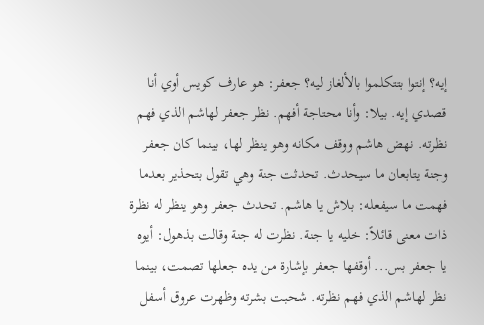إيه؟ إنتوا بتتكلموا بالألغاز ليه؟ جعفر: هو عارف كويس أوي أنا قصدي إيه. بيلا: وأنا محتاجة أفهم. نظر جعفر لهاشم الذي فهم نظرته. نهض هاشم ووقف مكانه وهو ينظر لها، بينما كان جعفر وجنة يتابعان ما سيحدث. تحدثت جنة وهي تقول بتحذير بعدما فهمت ما سيفعله: بلاش يا هاشم. تحدث جعفر وهو ينظر له نظرة ذات معنى قائلاً: خليه يا جنة. نظرت له جنة وقالت بذهول: أيوه يا جعفر بس... أوقفها جعفر بإشارة من يده جعلها تصمت، بينما نظر لهاشم الذي فهم نظرته. شحبت بشرته وظهرت عروق أسفل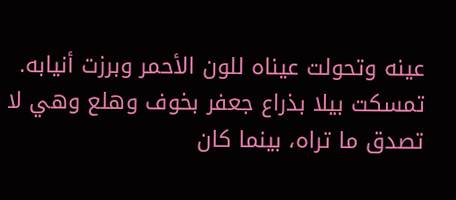عينه وتحولت عيناه للون الأحمر وبرزت أنيابه. تمسكت بيلا بذراع جعفر بخوف وهلع وهي لا تصدق ما تراه، بينما كان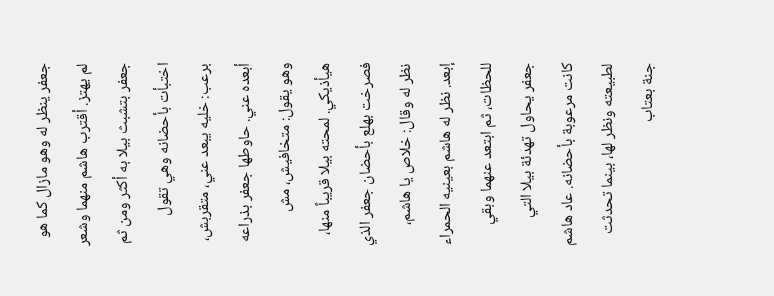جعفر ينظر له وهو مازال كما هو لم يهتز. أقترب هاشم منهما وشعر جعفر بتشبث بيلا به أكثر ومن ثم اختبأت بأحضانه وهي تقول برعب: خليه يبعد عني، متقربش، أبعده عني. حاوطها جعفر بذراعه وهو يقول: متخافيش، مش هيأذيكي. لمحته بيلا قريباً منها، فصرخت بهلع بأحضان جعفر الذي نظر له وقال: خلاص يا هاشم، إبعد. نظر له هاشم بعينيه الحمراء للحظات، ثم ابتعد عنهما وبقي جعفر يحاول تهدئة بيلا التي كانت مرعوبة بأحضانه. عاد هاشم لطبيعته ونظر لها، بينما تحدثت جنة بعتاب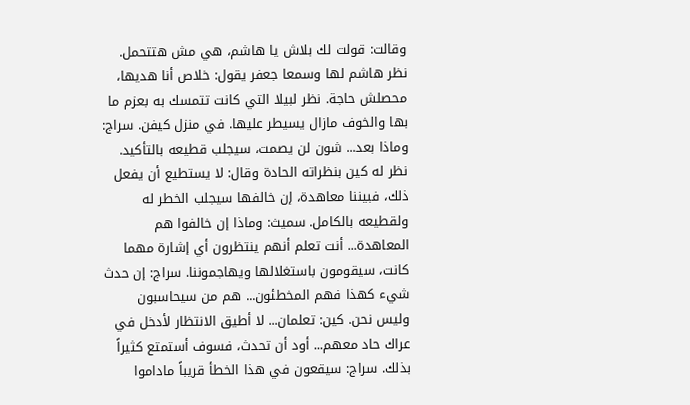وقالت: قولت لك بلاش يا هاشم، هي مش هتتحمل. نظر هاشم لها وسمعا جعفر يقول: خلاص أنا هديها، محصلش حاجة. نظر لبيلا التي كانت تتمسك به بعزم ما بها والخوف مازال يسيطر عليها. في منزل كيفن. سراج: وماذا بعد... شون لن يصمت، سيجلب قطيعه بالتأكيد. نظر له كين بنظراته الحادة وقال: لا يستطيع أن يفعل ذلك، فبيننا معاهدة، إن خالفها سيجلب الخطر له ولقطيعه بالكامل. سميث: وماذا إن خالفوا هم المعاهدة... أنت تعلم أنهم ينتظرون أي إشارة مهما كانت، سيقومون باستغلالها ويهاجموننا. سراج: إن حدث شيء كهذا فهم المخطئون... هم من سيحاسبون وليس نحن. كين: تعلمان... لا أطيق الانتظار لأدخل في عراك حاد معهم... أود أن تحدث، فسوف أستمتع كثيراً بذلك. سراج: سيقعون في هذا الخطأ قريباً ماداموا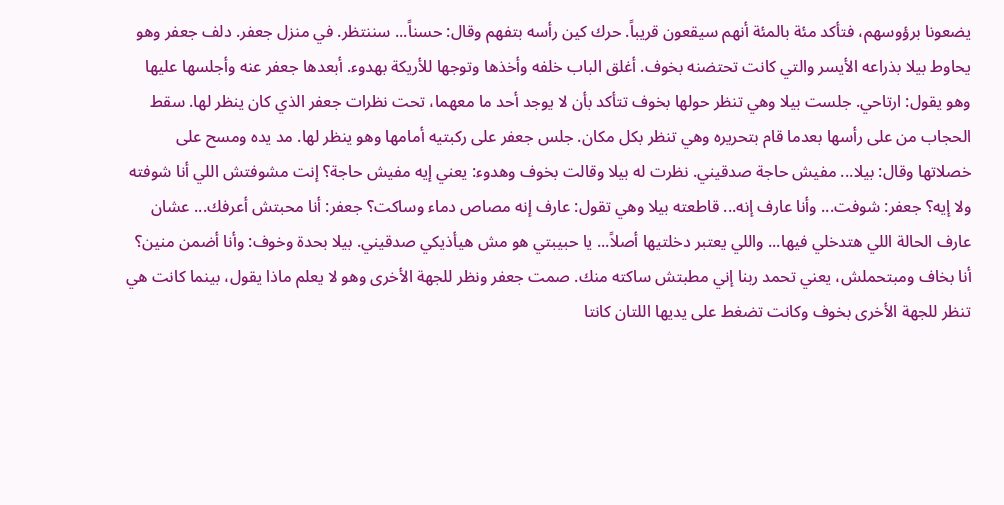يضعونا برؤوسهم، فتأكد مئة بالمئة أنهم سيقعون قريباً. حرك كين رأسه بتفهم وقال: حسناً... سننتظر. في منزل جعفر. دلف جعفر وهو يحاوط بيلا بذراعه الأيسر والتي كانت تحتضنه بخوف. أغلق الباب خلفه وأخذها وتوجها للأريكة بهدوء. أبعدها جعفر عنه وأجلسها عليها وهو يقول: ارتاحي. جلست بيلا وهي تنظر حولها بخوف تتأكد بأن لا يوجد أحد ما معهما، تحت نظرات جعفر الذي كان ينظر لها. سقط الحجاب من على رأسها بعدما قام بتحريره وهي تنظر بكل مكان. جلس جعفر على ركبتيه أمامها وهو ينظر لها. مد يده ومسح على خصلاتها وقال: بيلا... مفيش حاجة صدقيني. نظرت له بيلا وقالت بخوف وهدوء: يعني إيه مفيش حاجة؟ إنت مشوفتش اللي أنا شوفته ولا إيه؟ جعفر: شوفت... وأنا عارف إنه... قاطعته بيلا وهي تقول: عارف إنه مصاص دماء وساكت؟ جعفر: أنا محبتش أعرفك... عشان عارف الحالة اللي هتدخلي فيها... واللي يعتبر دخلتيها أصلاً... يا حبيبتي هو مش هيأذيكي صدقيني. بيلا بحدة وخوف: وأنا أضمن منين؟ أنا بخاف ومبتحملش، يعني تحمد ربنا إني مطبتش ساكته منك. صمت جعفر ونظر للجهة الأخرى وهو لا يعلم ماذا يقول، بينما كانت هي تنظر للجهة الأخرى بخوف وكانت تضغط على يديها اللتان كانتا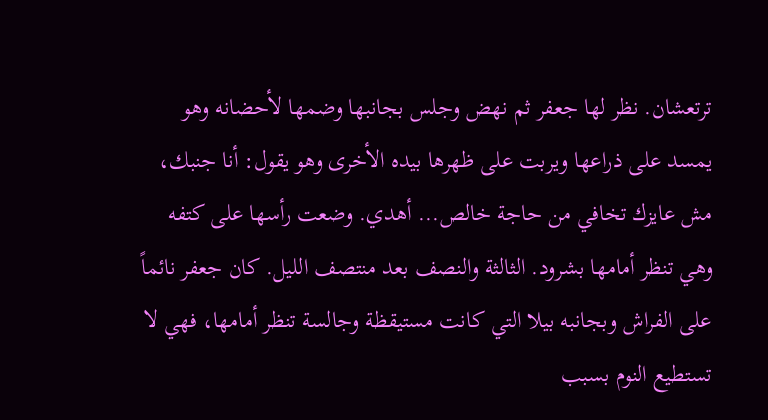ترتعشان. نظر لها جعفر ثم نهض وجلس بجانبها وضمها لأحضانه وهو يمسد على ذراعها ويربت على ظهرها بيده الأخرى وهو يقول: أنا جنبك، مش عايزك تخافي من حاجة خالص... أهدي. وضعت رأسها على كتفه وهي تنظر أمامها بشرود. الثالثة والنصف بعد منتصف الليل. كان جعفر نائماً على الفراش وبجانبه بيلا التي كانت مستيقظة وجالسة تنظر أمامها، فهي لا تستطيع النوم بسبب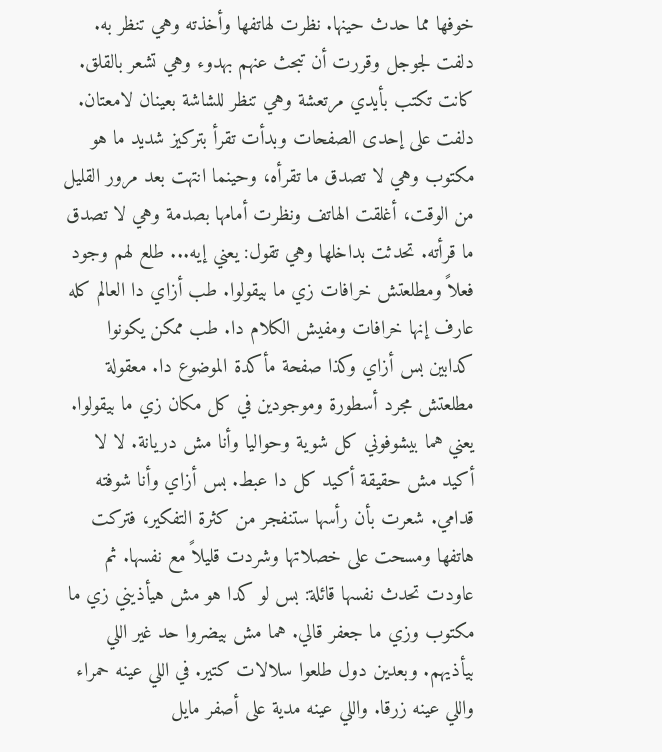خوفها مما حدث حينها. نظرت لهاتفها وأخذته وهي تنظر به. دلفت لجوجل وقررت أن تبحث عنهم بهدوء وهي تشعر بالقلق. كانت تكتب بأيدي مرتعشة وهي تنظر للشاشة بعينان لامعتان. دلفت على إحدى الصفحات وبدأت تقرأ بتركيز شديد ما هو مكتوب وهي لا تصدق ما تقرأه، وحينما انتهت بعد مرور القليل من الوقت، أغلقت الهاتف ونظرت أمامها بصدمة وهي لا تصدق ما قرأته. تحدثت بداخلها وهي تقول: يعني إيه... طلع لهم وجود فعلاً ومطلعتش خرافات زي ما بيقولوا. طب أزاي دا العالم كله عارف إنها خرافات ومفيش الكلام دا. طب ممكن يكونوا كدابين بس أزاي وكذا صفحة مأكدة الموضوع دا. معقولة مطلعتش مجرد أسطورة وموجودين في كل مكان زي ما بيقولوا. يعني هما بيشوفوني كل شوية وحواليا وأنا مش دريانة. لا لا أكيد مش حقيقة أكيد كل دا عبط. بس أزاي وأنا شوفته قدامي. شعرت بأن رأسها ستنفجر من كثرة التفكير، فتركت هاتفها ومسحت على خصلاتها وشردت قليلاً مع نفسها. ثم عاودت تحدث نفسها قائلة: بس لو كدا هو مش هيأذيني زي ما مكتوب وزي ما جعفر قالي. هما مش بيضروا حد غير اللي بيأذيهم. وبعدين دول طلعوا سلالات كتير. في اللي عينه حمراء واللي عينه زرقا. واللي عينه مدية على أصفر مايل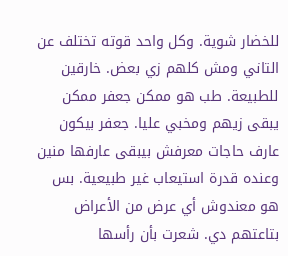للخضار شوية. وكل واحد قوته تختلف عن التاني ومش كلهم زي بعض. خارقين للطبيعة. طب هو ممكن جعفر ممكن يبقى زيهم ومخبي عليا. جعفر بيكون عارف حاجات معرفش بيبقى عارفها منين وعنده قدرة استيعاب غير طبيعية. بس هو معندوش أي عرض من الأعراض بتاعتهم دي. شعرت بأن رأسها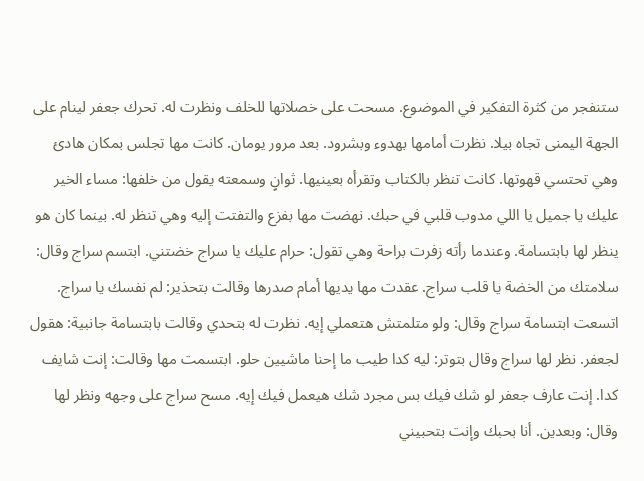ستنفجر من كثرة التفكير في الموضوع. مسحت على خصلاتها للخلف ونظرت له. تحرك جعفر لينام على الجهة اليمنى تجاه بيلا. نظرت أمامها بهدوء وبشرود. بعد مرور يومان. كانت مها تجلس بمكان هادئ وهي تحتسي قهوتها. كانت تنظر بالكتاب وتقرأه بعينيها. ثوانٍ وسمعته يقول من خلفها: مساء الخير عليك يا جميل يا اللي مدوب قلبي في حبك. نهضت مها بفزع والتفتت إليه وهي تنظر له. بينما كان هو ينظر لها بابتسامة. وعندما رأته زفرت براحة وهي تقول: حرام عليك يا سراج خضتني. ابتسم سراج وقال: سلامتك من الخضة يا قلب سراج. عقدت مها يديها أمام صدرها وقالت بتحذير: لم نفسك يا سراج. اتسعت ابتسامة سراج وقال: ولو متلمتش هتعملي إيه. نظرت له بتحدي وقالت بابتسامة جانبية: هقول لجعفر. نظر لها سراج وقال بتوتر: ليه كدا طيب ما إحنا ماشيين حلو. ابتسمت مها وقالت: إنت شايف كدا. إنت عارف جعفر لو شك فيك بس مجرد شك هيعمل فيك إيه. مسح سراج على وجهه ونظر لها وقال: وبعدين. أنا بحبك وإنت بتحبيني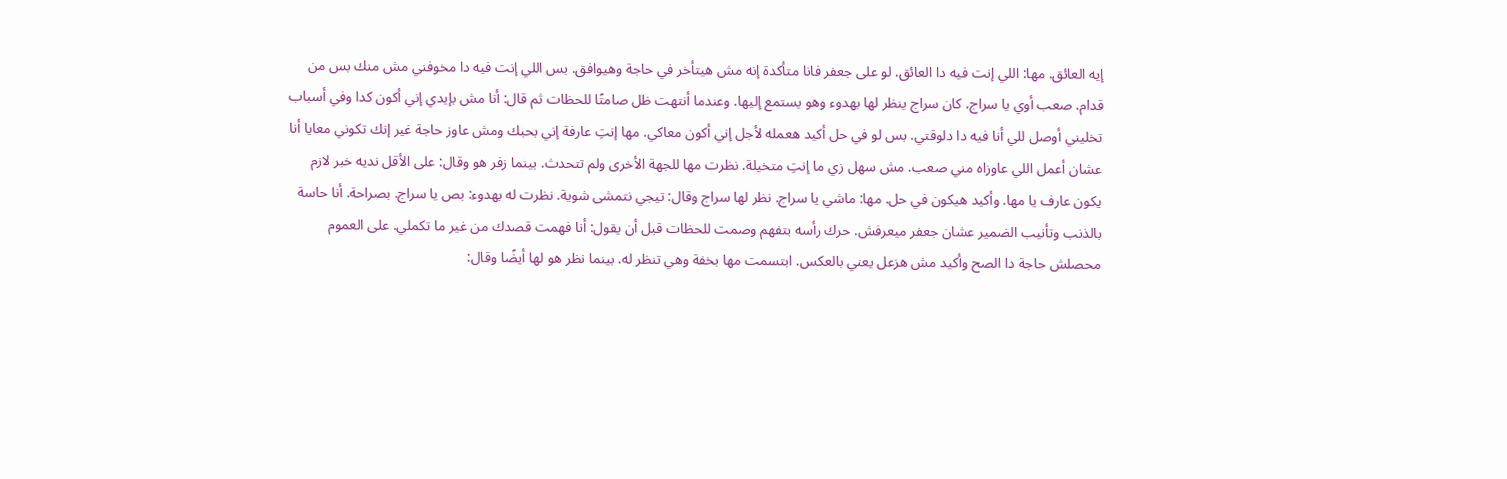إيه العائق. مها: اللي إنت فيه دا العائق. لو على جعفر فانا متأكدة إنه مش هيتأخر في حاجة وهيوافق. بس اللي إنت فيه دا مخوفني مش منك بس من قدام. صعب أوي يا سراج. كان سراج ينظر لها بهدوء وهو يستمع إليها. وعندما أنتهت ظل صامتًا للحظات ثم قال: أنا مش بإيدي إني أكون كدا وفي أسباب تخليني أوصل للي أنا فيه دا دلوقتي. بس لو في حل أكيد هعمله لأجل إني أكون معاكي. مها إنتِ عارفة إني بحبك ومش عاوز حاجة غير إنك تكوني معايا أنا عشان أعمل اللي عاوزاه مني صعب. مش سهل زي ما إنتِ متخيلة. نظرت مها للجهة الأخرى ولم تتحدث. بينما زفر هو وقال: على الأقل نديه خبر لازم يكون عارف يا مها. وأكيد هيكون في حل. مها: ماشي يا سراج. نظر لها سراج وقال: تيجي نتمشى شوية. نظرت له بهدوء: بص يا سراج. بصراحة. أنا حاسة بالذنب وتأنيب الضمير عشان جعفر ميعرفش. حرك رأسه بتفهم وصمت للحظات قبل أن يقول: أنا فهمت قصدك من غير ما تكملي. على العموم محصلش حاجة دا الصح وأكيد مش هزعل يعني بالعكس. ابتسمت مها بخفة وهي تنظر له. بينما نظر هو لها أيضًا وقال: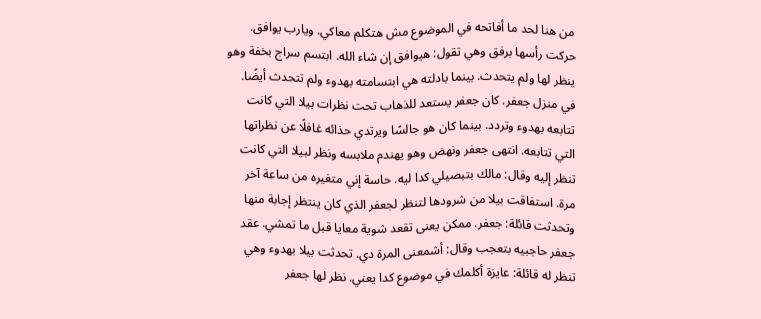من هنا لحد ما أفاتحه في الموضوع مش هتكلم معاكي. ويارب يوافق. حركت رأسها برفق وهي تقول: هيوافق إن شاء الله. ابتسم سراج بخفة وهو ينظر لها ولم يتحدث. بينما بادلته هي ابتسامته بهدوء ولم تتحدث أيضًا. في منزل جعفر. كان جعفر يستعد للذهاب تحت نظرات بيلا التي كانت تتابعه بهدوء وتردد. بينما كان هو جالسًا ويرتدي حذائه غافلًا عن نظراتها التي تتابعه. انتهى جعفر ونهض وهو يهندم ملابسه ونظر لبيلا التي كانت تنظر إليه وقال: مالك بتبصيلي كدا ليه. حاسة إني متغيره من ساعة آخر مرة. استفاقت بيلا من شرودها لتنظر لجعفر الذي كان ينتظر إجابة منها وتحدثت قائلة: جعفر. ممكن يعنى تقعد شوية معايا قبل ما تمشي. عقد جعفر حاجبيه بتعجب وقال: أشمعنى المرة دي. تحدثت بيلا بهدوء وهي تنظر له قائلة: عايزة أكلمك في موضوع كدا يعني. نظر لها جعفر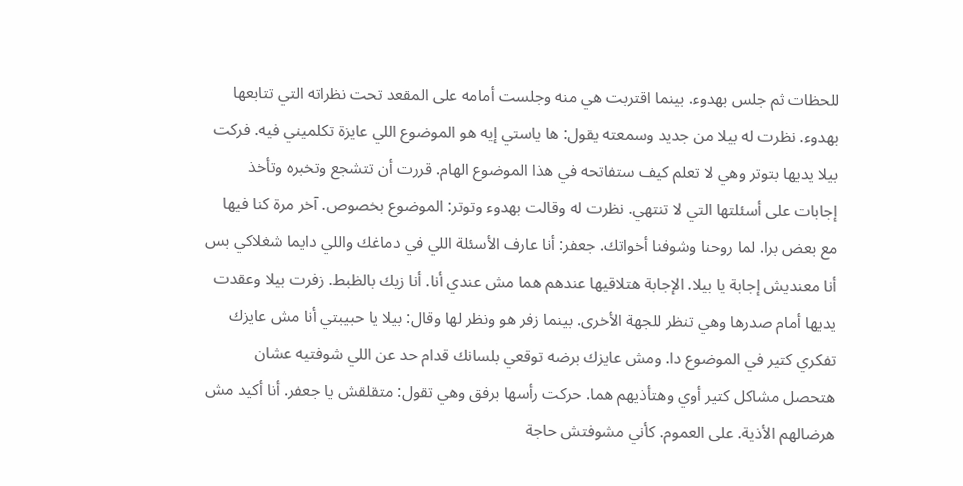للحظات ثم جلس بهدوء. بينما اقتربت هي منه وجلست أمامه على المقعد تحت نظراته التي تتابعها بهدوء. نظرت له بيلا من جديد وسمعته يقول: ها ياستي إيه هو الموضوع اللي عايزة تكلميني فيه. فركت بيلا يديها بتوتر وهي لا تعلم كيف ستفاتحه في هذا الموضوع الهام. قررت أن تتشجع وتخبره وتأخذ إجابات على أسئلتها التي لا تنتهي. نظرت له وقالت بهدوء وتوتر: الموضوع بخصوص. آخر مرة كنا فيها مع بعض برا. لما روحنا وشوفنا أخواتك. جعفر: أنا عارف الأسئلة اللي في دماغك واللي دايما شغلاكي بس أنا معنديش إجابة يا بيلا. الإجابة هتلاقيها عندهم هما مش عندي أنا. أنا زيك بالظبط. زفرت بيلا وعقدت يديها أمام صدرها وهي تنظر للجهة الأخرى. بينما زفر هو ونظر لها وقال: بيلا يا حبيبتي أنا مش عايزك تفكري كتير في الموضوع دا. ومش عايزك برضه توقعي بلسانك قدام حد عن اللي شوفتيه عشان هتحصل مشاكل كتير أوي وهتأذيهم هما. حركت رأسها برفق وهي تقول: متقلقش يا جعفر. أنا أكيد مش هرضالهم الأذية. على العموم. كأني مشوفتش حاجة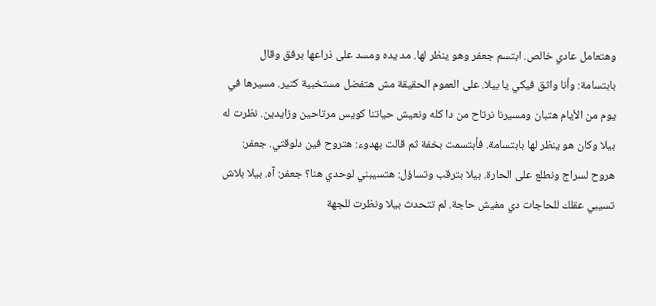وهتعامل عادي خالص. ابتسم جعفر وهو ينظر لها. مد يده ومسد على ذراعها برفق وقال بابتسامة: وأنا واثق فيكي يا بيلا. على العموم الحقيقة مش هتفضل مستخبية كتير. مسيرها في يوم من الأيام هتبان ومسيرنا نرتاح من دا كله ونعيش حياتنا كويس مرتاحين وزايدين. نظرت له بيلا وكان هو ينظر لها بابتسامة. فأبتسمت بخفة ثم قالت بهدوء: هتروح فين دلوقتي. جعفر: هروح لسراج ونطلع على الحارة. بيلا بترقب وتساؤل: هتسيبني لوحدي هنا؟ جعفر: آه. بيلا بلاش تسيبي عقلك للحاجات دي مفيش حاجة. لم تتحدث بيلا ونظرت للجهة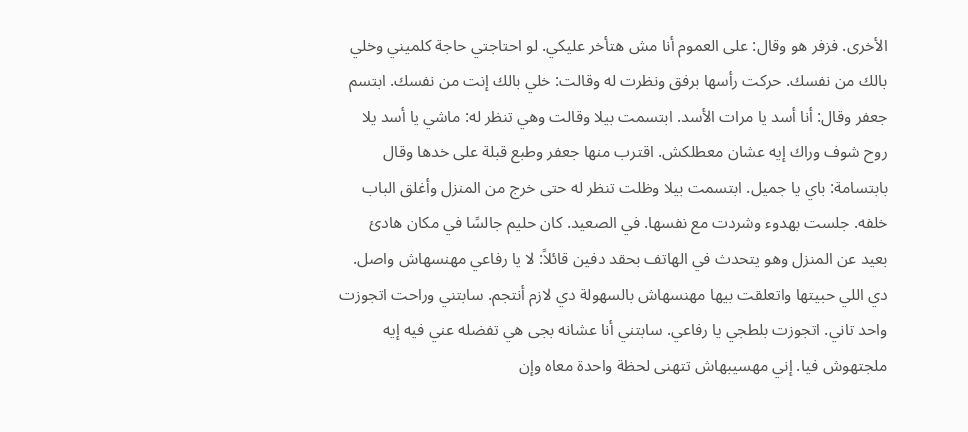الأخرى. فزفر هو وقال: على العموم أنا مش هتأخر عليكي. لو احتاجتي حاجة كلميني وخلي بالك من نفسك. حركت رأسها برفق ونظرت له وقالت: خلي بالك إنت من نفسك. ابتسم جعفر وقال: أنا أسد يا مرات الأسد. ابتسمت بيلا وقالت وهي تنظر له: ماشي يا أسد يلا روح شوف وراك إيه عشان معطلكش. اقترب منها جعفر وطبع قبلة على خدها وقال بابتسامة: باي يا جميل. ابتسمت بيلا وظلت تنظر له حتى خرج من المنزل وأغلق الباب خلفه. جلست بهدوء وشردت مع نفسها. في الصعيد. كان حليم جالسًا في مكان هادئ بعيد عن المنزل وهو يتحدث في الهاتف بحقد دفين قائلاً: لا يا رفاعي مهنسهاش واصل. دي اللي حبيتها واتعلقت بيها مهنسهاش بالسهولة دي لازم أنتجم. سابتني وراحت اتجوزت واحد تاني. اتجوزت بلطجي يا رفاعي. سابتني أنا عشانه بجى هي تفضله عني فيه إيه ملجتهوش فيا. إني مهسيبهاش تتهنى لحظة واحدة معاه وإن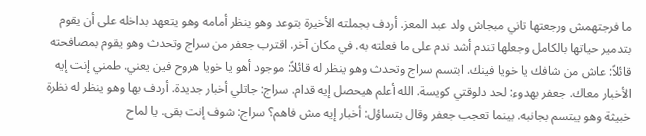ما فرجتهمش ورجعتها تاني مبجاش ولد عبد المعز. أردف بجملته الأخيرة بتوعد وهو ينظر أمامه وهو يتعهد بداخله على أن يقوم بتدمير حياتها بالكامل وجعلها تندم أشد ندم على ما فعلته به. في مكان آخر. اقترب جعفر من سراج وتحدث وهو يقوم بمصافحته قائلاً: عاش من شافك يا خويا فينك. ابتسم سراج وتحدث وهو ينظر له قائلاً: موجود أهو يا خويا هروح فين يعني. طمني إنت إيه الأخبار معاك. جعفر بهدوء: لحد دلوقتي كويسة. الله أعلم هيحصل إيه قدام. سراج: جاتلي أخبار جديدة. أردف بها وهو ينظر له نظرة خبيثة وهو يبتسم بجانبه. بينما تعجب جعفر وقال بتساؤل: أخبار إيه مش فاهم؟ سراج: شوف إنت بقى. يا لماح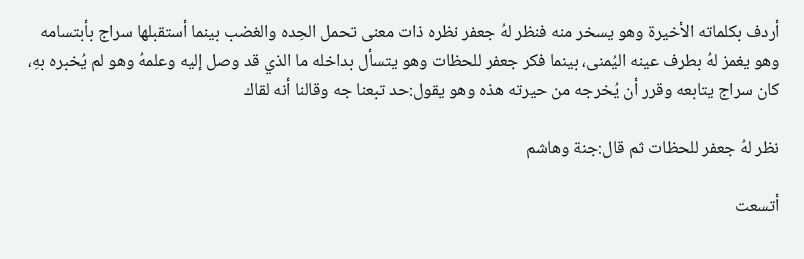أردف بكلماته الأخيرة وهو يسخر منه فنظر لهُ جعفر نظره ذات معنى تحمل الحِده والغضب بينما أستقبلها سراج بأبتسامه وهو يغمز لهُ بطرف عينه اليُمنى، بينما فكر جعفر للحظات وهو يتسأل بداخله ما الذي قد وصل إليه وعلمهُ وهو لم يُخبره بهِ، كان سراج يتابعه وقرر أن يُخرجه من حيرته هذه وهو يقول:حد تبعنا جه وقالنا أنه لقاك

نظر لهُ جعفر للحظات ثم قال:جنة وهاشم

أتسعت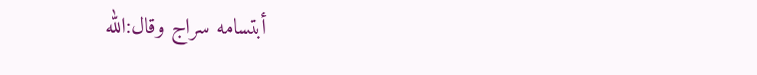أبتسامه سراج وقال:الله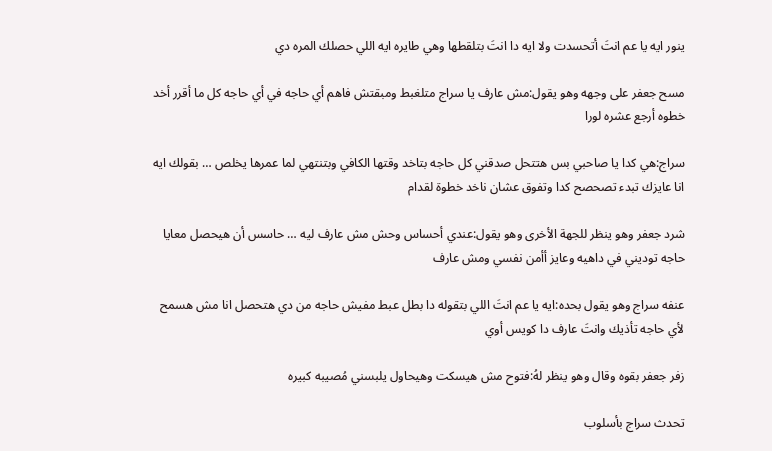ينور ايه يا عم انتَ أتحسدت ولا ايه دا انتَ بتلقطها وهي طايره ايه اللي حصلك المره دي

مسح جعفر على وجهه وهو يقول:مش عارف يا سراج متلغبط ومبقتش فاهم أي حاجه في أي حاجه كل ما أقرر أخد خطوه أرجع عشره لورا

سراج:هي كدا يا صاحبي بس هتتحل صدقني كل حاجه بتاخد وقتها الكافي وبتنتهي لما عمرها يخلص … بقولك ايه انا عايزك تبدء تصحصح كدا وتفوق عشان ناخد خطوة لقدام

شرد جعفر وهو ينظر للجهة الأخرى وهو يقول:عندي أحساس وحش مش عارف ليه … حاسس أن هيحصل معايا حاجه توديني في داهيه وعايز أأمن نفسي ومش عارف

عنفه سراج وهو يقول بحده:ايه يا عم انتَ اللي بتقوله دا بطل عبط مفيش حاجه من دي هتحصل انا مش هسمح لأي حاجه تأذيك وانتَ عارف دا كويس أوي

زفر جعفر بقوه وقال وهو ينظر لهُ:فتوح مش هيسكت وهيحاول يلبسني مُصيبه كبيره

تحدث سراج بأسلوب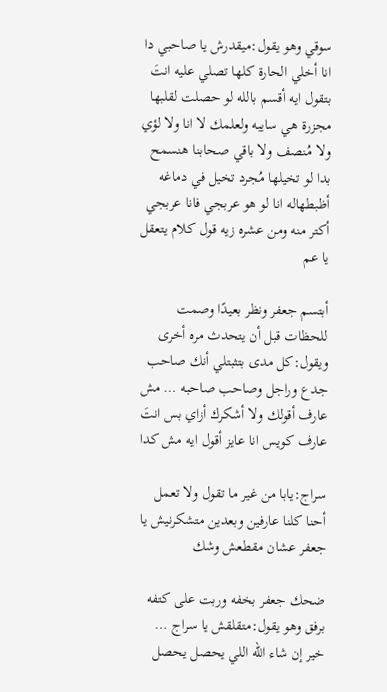سوقي وهو يقول:ميقدرش يا صاحبي دا انا أخلي الحارة كلها تصلي عليه انتَ بتقول ايه أقسم بالله لو حصلت لقلبها مجزرة هي سايبه ولعلمك لا انا ولا لؤي ولا مُنصف ولا باقي صحابنا هنسمح بدا لو تخيلها مُجرد تخيل في دماغه أظبطهاله انا لو هو عربجي فانا عربجي أكتر منه ومن عشره زيه قول كلام يتعقل يا عم

أبتسم جعفر ونظر بعيدًا وصمت للحظات قبل أن يتحدث مره أخرى ويقول:كل مدى بتثبتلي أنك صاحب جدع وراجل وصاحب صاحبه … مش عارف أقولك ولا أشكرك أزاي بس انتَ عارف كويس انا عايز أقول ايه مش كدا

سراج:يابا من غير ما تقول ولا تعمل أحنا كلنا عارفين وبعدين متشكرنيش يا جعفر عشان مقطعش وشك

ضحك جعفر بخفه وربت على كتفه برفق وهو يقول:متقلقش يا سراج … خير إن شاء الله اللي يحصل يحصل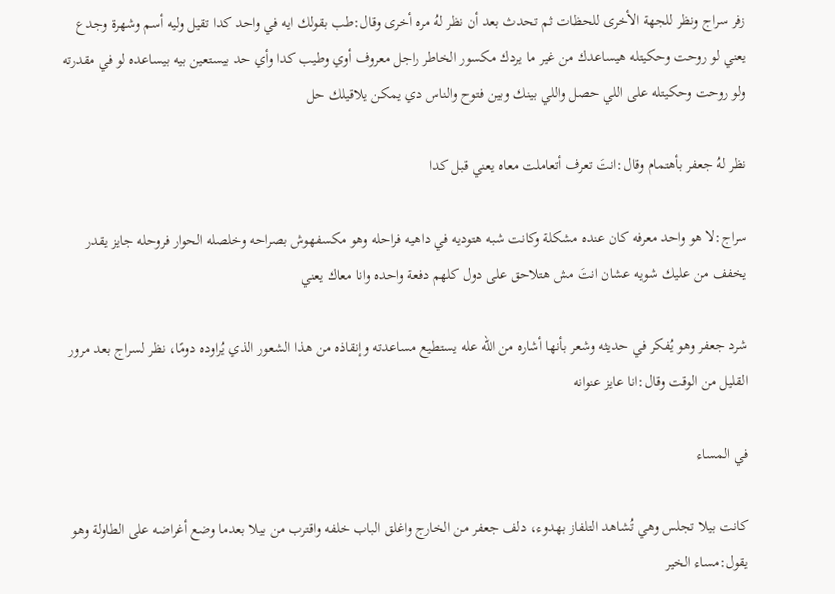زفر سراج ونظر للجهة الأخرى للحظات ثم تحدث بعد أن نظر لهُ مره أخرى وقال:طب بقولك ايه في واحد كدا تقيل وليه أسم وشهرة وجدع يعني لو روحت وحكيتله هيساعدك من غير ما يردك مكسور الخاطر راجل معروف أوي وطيب كدا وأي حد بيستعين بيه بيساعده لو في مقدرته ولو روحت وحكيتله على اللي حصل واللي بينك وبين فتوح والناس دي يمكن يلاقيلك حل

نظر لهُ جعفر بأهتمام وقال:انتَ تعرف أتعاملت معاه يعني قبل كدا

سراج:لا هو واحد معرفه كان عنده مشكلة وكانت شبه هتوديه في داهيه فراحله وهو مكسفهوش بصراحه وخلصله الحوار فروحله جايز يقدر يخفف من عليك شويه عشان انتَ مش هتلاحق على دول كلهم دفعة واحده وانا معاك يعني

شرد جعفر وهو يُفكر في حديثه وشعر بأنها أشاره من الله عله يستطيع مساعدته وإنقاذه من هذا الشعور الذي يُراوده دومًا، نظر لسراج بعد مرور القليل من الوقت وقال:انا عايز عنوانه

في المساء

كانت بيلا تجلس وهي تُشاهد التلفاز بهدوء، دلف جعفر من الخارج واغلق الباب خلفه واقترب من بيلا بعدما وضع أغراضه على الطاولة وهو يقول:مساء الخير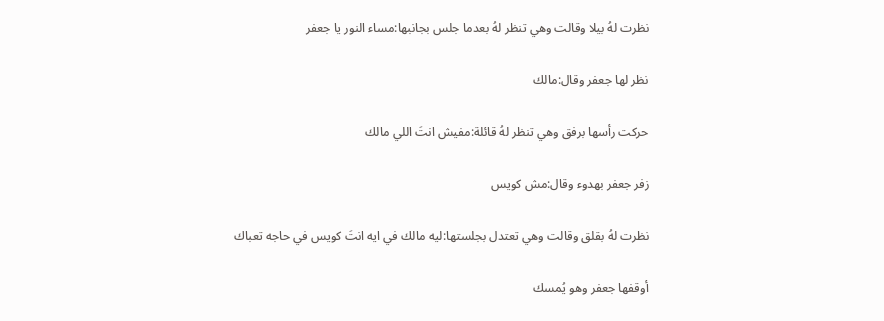نظرت لهُ بيلا وقالت وهي تنظر لهُ بعدما جلس بجانبها:مساء النور يا جعفر

نظر لها جعفر وقال:مالك

حركت رأسها برفق وهي تنظر لهُ قائلة:مفيش انتَ اللي مالك

زفر جعفر بهدوء وقال:مش كويس

نظرت لهُ بقلق وقالت وهي تعتدل بجلستها:ليه مالك في ايه انتَ كويس في حاجه تعباك

أوقفها جعفر وهو يُمسك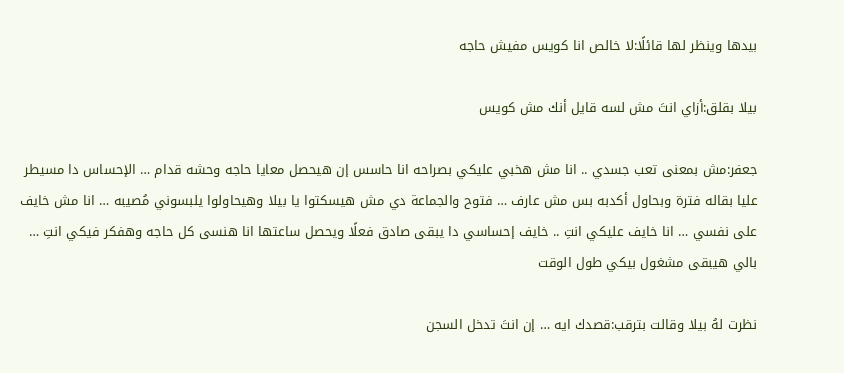بيدها وينظر لها قائلًا:لا خالص انا كويس مفيش حاجه

بيلا بقلق:أزاي انتَ مش لسه قايل أنك مش كويس

جعفر:مش بمعنى تعب جسدي .. انا مش هخبي عليكي بصراحه انا حاسس إن هيحصل معايا حاجه وحشه قدام … الإحساس دا مسيطر عليا بقاله فترة وبحاول أكدبه بس مش عارف … فتوح والجماعة دي مش هيسكتوا يا بيلا وهيحاولوا يلبسوني مُصيبه … انا مش خايف على نفسي … انا خايف عليكي انتِ .. خايف إحساسي دا يبقى صادق فعلًا ويحصل ساعتها انا هنسى كل حاجه وهفكر فيكي انتِ … بالي هيبقى مشغول بيكي طول الوقت

نظرت لهُ بيلا وقالت بترقب:قصدك ايه … إن انتَ تدخل السجن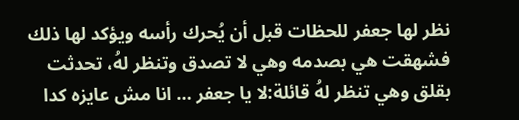نظر لها جعفر للحظات قبل أن يُحرك رأسه ويؤكد لها ذلك فشهقت هي بصدمه وهي لا تصدق وتنظر لهُ، تحدثت بقلق وهي تنظر لهُ قائلة:لا يا جعفر … انا مش عايزه كدا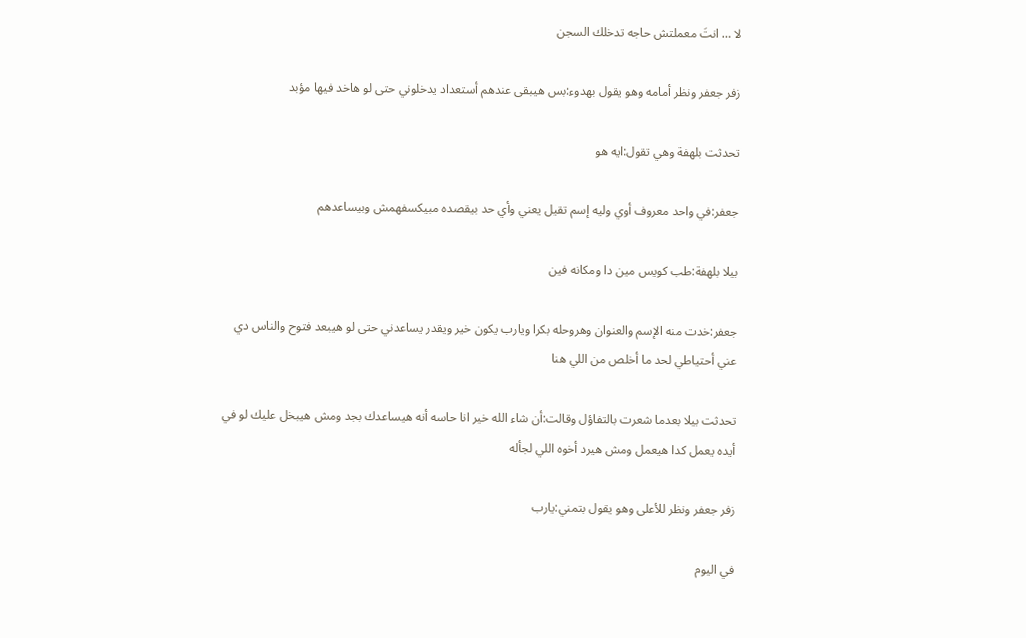لا … انتَ معملتش حاجه تدخلك السجن

زفر جعفر ونظر أمامه وهو يقول بهدوء:بس هيبقى عندهم أستعداد يدخلوني حتى لو هاخد فيها مؤبد

تحدثت بلهفة وهي تقول:ايه هو

جعفر:في واحد معروف أوي وليه إسم تقيل يعني وأي حد بيقصده مبيكسفهمش وبيساعدهم

بيلا بلهفة:طب كويس مين دا ومكانه فين

جعفر:خدت منه الإسم والعنوان وهروحله بكرا ويارب يكون خير ويقدر يساعدني حتى لو هيبعد فتوح والناس دي عني أحتياطي لحد ما أخلص من اللي هنا

تحدثت بيلا بعدما شعرت بالتفاؤل وقالت:أن شاء الله خير انا حاسه أنه هيساعدك بجد ومش هيبخل عليك لو في أيده يعمل كدا هيعمل ومش هيرد أخوه اللي لجأله

زفر جعفر ونظر للأعلى وهو يقول بتمني:يارب

في اليوم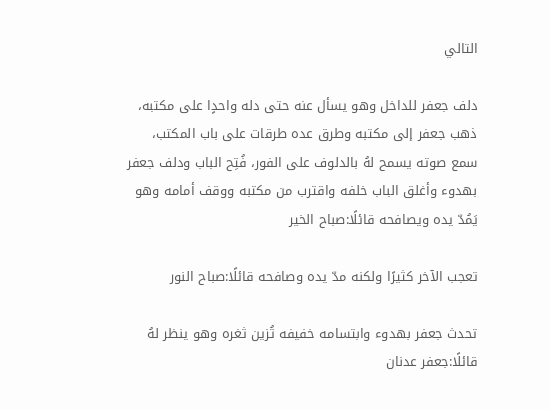التالي

دلف جعفر للداخل وهو يسأل عنه حتى دله واحدٍا على مكتبه، ذهب جعفر إلى مكتبه وطرق عده طرقات على باب المكتب، سمع صوته يسمح لهُ بالدلوف على الفور، فُتِح الباب ودلف جعفر بهدوء وأغلق الباب خلفه واقترب من مكتبه ووقف أمامه وهو يَمُدّ يده ويصافحه قائلًا:صباح الخير

تعجب الآخر كثيرًا ولكنه مدّ يده وصافحه قائلًا:صباح النور

تحدث جعفر بهدوء وابتسامه خفيفه تُزين ثغره وهو ينظر لهُ قائلًا:جعفر عدنان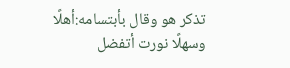تذكر هو وقال بأبتسامه:أهلًا وسهلًا نورت أتفضل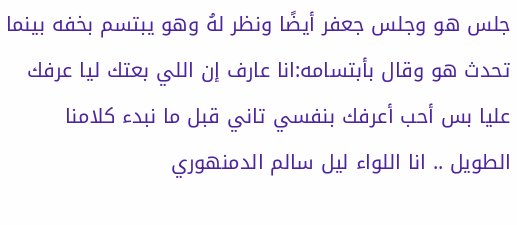جلس هو وجلس جعفر أيضًا ونظر لهُ وهو يبتسم بخفه بينما تحدث هو وقال بأبتسامه:انا عارف إن اللي بعتك ليا عرفك عليا بس أحب أعرفك بنفسي تاني قبل ما نبدء كلامنا الطويل .. انا اللواء ليل سالم الدمنهوري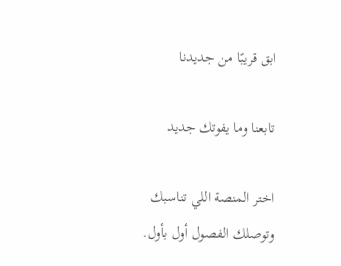ابق قريبًا من جديدنا

تابعنا وما يفوتك جديد

اختر المنصة اللي تناسبك وتوصلك الفصول أول بأول.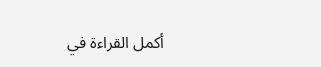أكمل القراءة في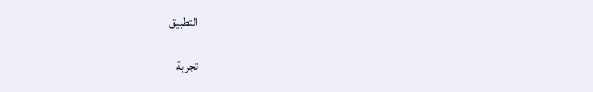التطبيق

تجربة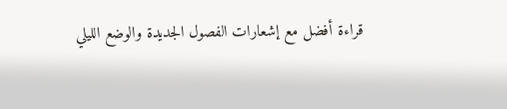قراءة أفضل مع إشعارات الفصول الجديدة والوضع الليلي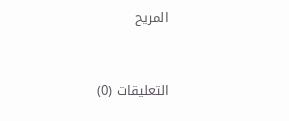المريح



التعليقات (0)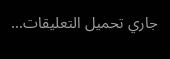جاري تحميل التعليقات...